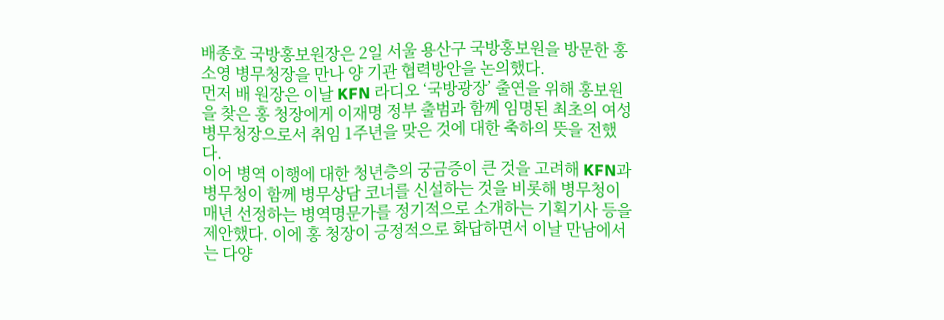배종호 국방홍보원장은 2일 서울 용산구 국방홍보원을 방문한 홍소영 병무청장을 만나 양 기관 협력방안을 논의했다.
먼저 배 원장은 이날 KFN 라디오 ‘국방광장’ 출연을 위해 홍보원을 찾은 홍 청장에게 이재명 정부 출범과 함께 임명된 최초의 여성 병무청장으로서 취임 1주년을 맞은 것에 대한 축하의 뜻을 전했다.
이어 병역 이행에 대한 청년층의 궁금증이 큰 것을 고려해 KFN과 병무청이 함께 병무상담 코너를 신설하는 것을 비롯해 병무청이 매년 선정하는 병역명문가를 정기적으로 소개하는 기획기사 등을 제안했다. 이에 홍 청장이 긍정적으로 화답하면서 이날 만남에서는 다양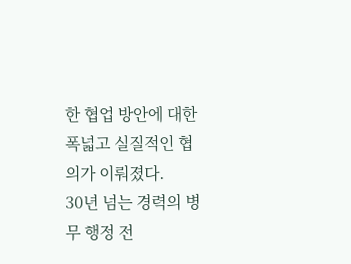한 협업 방안에 대한 폭넓고 실질적인 협의가 이뤄졌다.
30년 넘는 경력의 병무 행정 전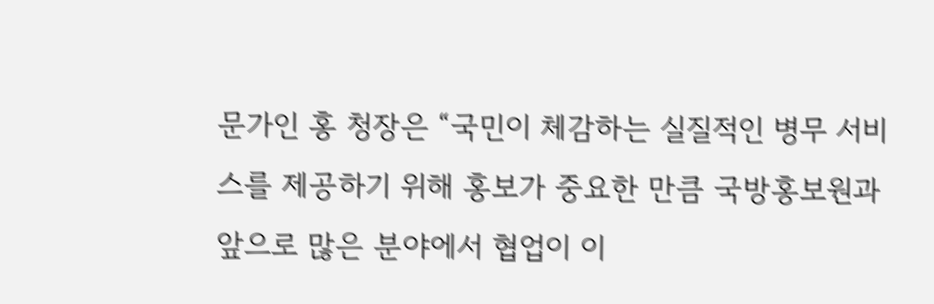문가인 홍 청장은 “국민이 체감하는 실질적인 병무 서비스를 제공하기 위해 홍보가 중요한 만큼 국방홍보원과 앞으로 많은 분야에서 협업이 이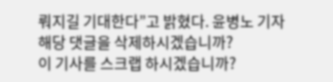뤄지길 기대한다”고 밝혔다. 윤병노 기자
해당 댓글을 삭제하시겠습니까?
이 기사를 스크랩 하시겠습니까?